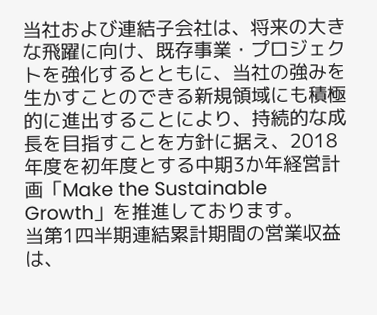当社および連結子会社は、将来の大きな飛躍に向け、既存事業・プロジェクトを強化するとともに、当社の強みを生かすことのできる新規領域にも積極的に進出することにより、持続的な成長を目指すことを方針に据え、2018年度を初年度とする中期3か年経営計画「Make the Sustainable Growth」を推進しております。
当第1四半期連結累計期間の営業収益は、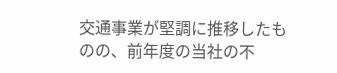交通事業が堅調に推移したものの、前年度の当社の不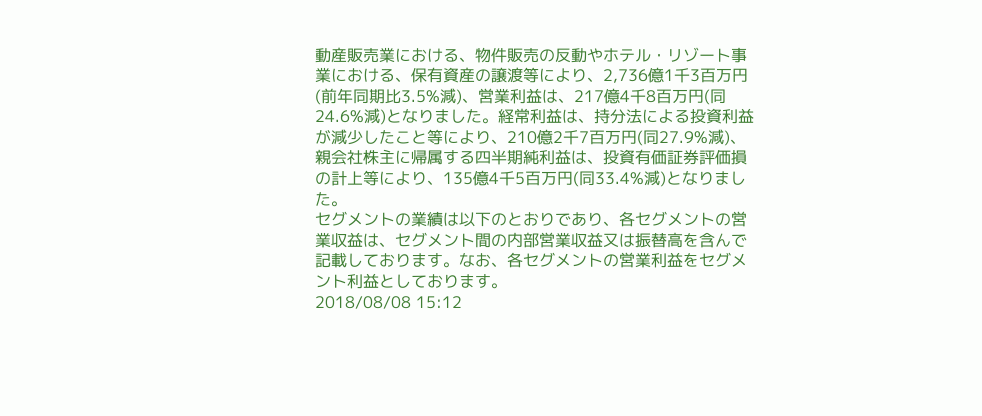動産販売業における、物件販売の反動やホテル・リゾート事業における、保有資産の譲渡等により、2,736億1千3百万円(前年同期比3.5%減)、営業利益は、217億4千8百万円(同24.6%減)となりました。経常利益は、持分法による投資利益が減少したこと等により、210億2千7百万円(同27.9%減)、親会社株主に帰属する四半期純利益は、投資有価証券評価損の計上等により、135億4千5百万円(同33.4%減)となりました。
セグメントの業績は以下のとおりであり、各セグメントの営業収益は、セグメント間の内部営業収益又は振替高を含んで記載しております。なお、各セグメントの営業利益をセグメント利益としております。
2018/08/08 15:12